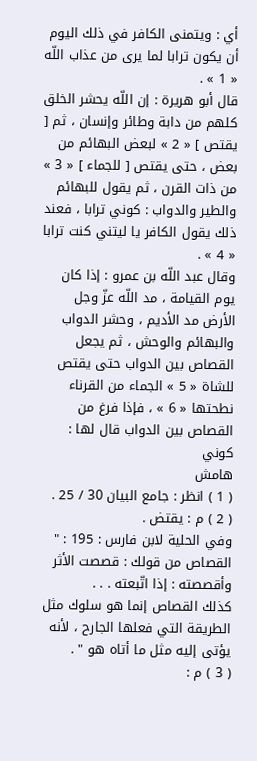أي : ويتمنى الكافر في ذلك اليوم أن يكون ترابا لما يرى من عذاب اللّه « 1 » .
قال أبو هريرة : إن اللّه يحشر الخلق كلهم من دابة وطائر وإنسان ، ثم [ يقتص ] « 2 » لبعض البهائم من بعض ، حتى يقتص [ للجماء ] « 3 » من ذات القرن ، ثم يقول للبهائم والطير والدواب : كوني ترابا ، فعند ذلك يقول الكافر يا ليتني كنت ترابا « 4 » .
وقال عبد اللّه بن عمرو : إذا كان يوم القيامة ، مد اللّه عزّ وجل الأرض مد الأديم ، وحشر الدواب والبهائم والوحش ، ثم يجعل القصاص بين الدواب حتى يقتص للشاة « 5 » الجماء من القرناء نطحتها « 6 » ، فإذا فرغ من القصاص بين الدواب قال لها : كوني
هامش
( 1 ) انظر : جامع البيان 30 / 25 .
( 2 ) م : يقتض .
وفي الحلية لابن فارس : 195 : " القصاص من قولك : قصصت الأثر وأقصصته : إذا اتّبعته . . .
كذلك القصاص إنما هو سلوك مثل الطريقة التي فعلها الجارح ، لأنه يؤتى إليه مثل ما أتاه هو " .
( 3 ) م :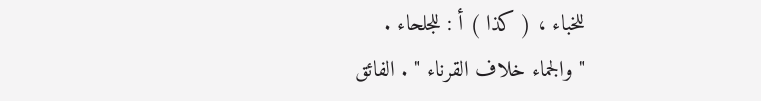للخباء ، ( كذا ) أ : للجلحاء .
" والجماء خلاف القرناء " . الفائق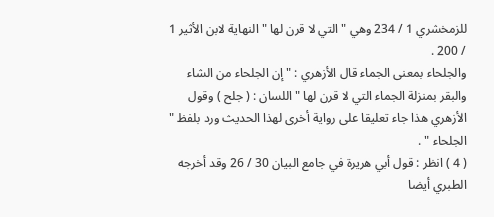للزمخشري 1 / 234 وهي " التي لا قرن لها " النهاية لابن الأثير 1 / 200 .
والجلحاء بمعنى الجماء قال الأزهري : " إن الجلحاء من الشاء والبقر بمنزلة الجماء التي لا قرن لها " اللسان : ( جلح ) وقول الأزهري هذا جاء تعليقا على رواية أخرى لهذا الحديث ورد بلفظ " الجلحاء " .
( 4 ) انظر : قول أبي هريرة في جامع البيان 30 / 26 وقد أخرجه الطبري أيضا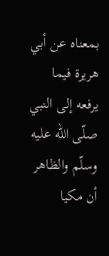بمعناه عن أبي هريرة فيما يرفعه إلى النبي صلّى اللّه عليه وسلّم والظاهر أن مكيا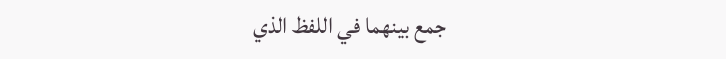جمع بينهما في اللفظ الذي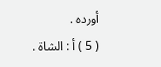أورده .
( 5 ) أ : الشاة .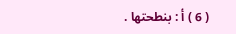( 6 ) أ : بنطحتها .